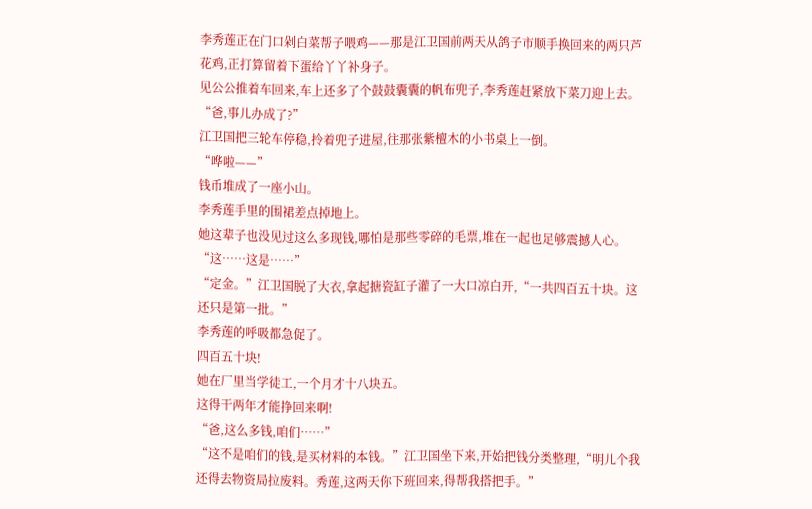李秀莲正在门口剁白菜帮子喂鸡——那是江卫国前两天从鸽子市顺手换回来的两只芦花鸡,正打算留着下蛋给丫丫补身子。
见公公推着车回来,车上还多了个鼓鼓囊囊的帆布兜子,李秀莲赶紧放下菜刀迎上去。
“爸,事儿办成了?”
江卫国把三轮车停稳,拎着兜子进屋,往那张紫檀木的小书桌上一倒。
“哗啦——”
钱币堆成了一座小山。
李秀莲手里的围裙差点掉地上。
她这辈子也没见过这么多现钱,哪怕是那些零碎的毛票,堆在一起也足够震撼人心。
“这……这是……”
“定金。”江卫国脱了大衣,拿起搪瓷缸子灌了一大口凉白开,“一共四百五十块。这还只是第一批。”
李秀莲的呼吸都急促了。
四百五十块!
她在厂里当学徒工,一个月才十八块五。
这得干两年才能挣回来啊!
“爸,这么多钱,咱们……”
“这不是咱们的钱,是买材料的本钱。”江卫国坐下来,开始把钱分类整理,“明儿个我还得去物资局拉废料。秀莲,这两天你下班回来,得帮我搭把手。”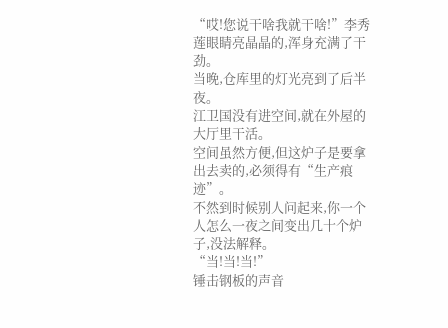“哎!您说干啥我就干啥!”李秀莲眼睛亮晶晶的,浑身充满了干劲。
当晚,仓库里的灯光亮到了后半夜。
江卫国没有进空间,就在外屋的大厅里干活。
空间虽然方便,但这炉子是要拿出去卖的,必须得有“生产痕迹”。
不然到时候别人问起来,你一个人怎么一夜之间变出几十个炉子,没法解释。
“当!当!当!”
锤击钢板的声音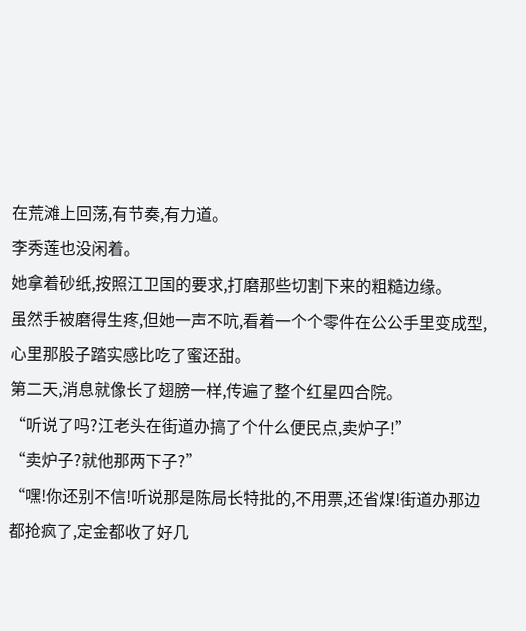在荒滩上回荡,有节奏,有力道。
李秀莲也没闲着。
她拿着砂纸,按照江卫国的要求,打磨那些切割下来的粗糙边缘。
虽然手被磨得生疼,但她一声不吭,看着一个个零件在公公手里变成型,心里那股子踏实感比吃了蜜还甜。
第二天,消息就像长了翅膀一样,传遍了整个红星四合院。
“听说了吗?江老头在街道办搞了个什么便民点,卖炉子!”
“卖炉子?就他那两下子?”
“嘿!你还别不信!听说那是陈局长特批的,不用票,还省煤!街道办那边都抢疯了,定金都收了好几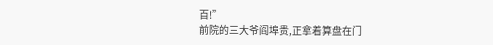百!”
前院的三大爷阎埠贵,正拿着算盘在门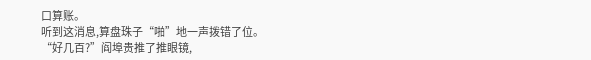口算账。
听到这消息,算盘珠子“啪”地一声拨错了位。
“好几百?”阎埠贵推了推眼镜,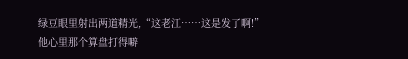绿豆眼里射出两道精光,“这老江……这是发了啊!”
他心里那个算盘打得噼